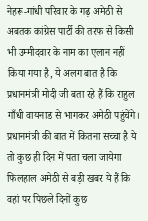नेहरू-गांधी परिवार के गढ़ अमेठी से अबतक कांग्रेस पार्टी की तरफ से किसी भी उम्मीदवार के नाम का एलान नहीं किया गया है, ये अलग बात है कि प्रधानमंत्री मोदी जी बता रहे हैं कि राहुल गाँधी वायनाड से भागकर अमेठी पहुंचेंगे। प्रधानमंत्री की बात में कितना सच्चा है ये तो कुछ ही दिन में पता चला जायेगा फिलहाल अमेठी से बड़ी खबर ये हैं कि वहां पर पिछले दिनों कुछ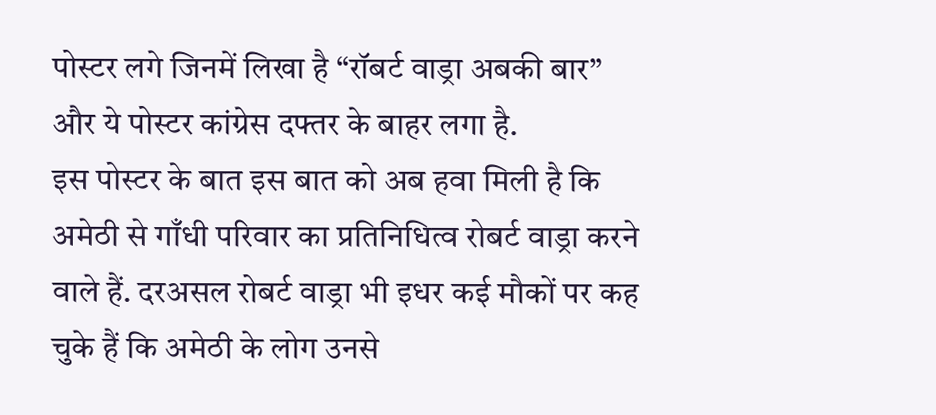पोस्टर लगे जिनमें लिखा है “रॉबर्ट वाड्रा अबकी बार” और ये पोस्टर कांग्रेस दफ्तर के बाहर लगा है.
इस पोस्टर के बात इस बात को अब हवा मिली है कि अमेठी से गाँधी परिवार का प्रतिनिधित्व रोबर्ट वाड्रा करने वाले हैं. दरअसल रोबर्ट वाड्रा भी इधर कई मौकों पर कह चुके हैं कि अमेठी के लोग उनसे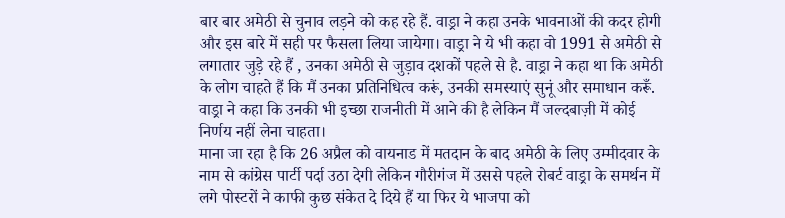बार बार अमेठी से चुनाव लड़ने को कह रहे हैं. वाड्रा ने कहा उनके भावनाओं की कदर होगी और इस बारे में सही पर फैसला लिया जायेगा। वाड्रा ने ये भी कहा वो 1991 से अमेठी से लगातार जुड़े रहे हैं , उनका अमेठी से जुड़ाव दशकों पहले से है. वाड्रा ने कहा था कि अमेठी के लोग चाहते हैं कि मैं उनका प्रतिनिधित्व करूं, उनकी समस्याएं सुनूं और समाधान करूँ. वाड्रा ने कहा कि उनकी भी इच्छा राजनीती में आने की है लेकिन मैं जल्दबाज़ी में कोई निर्णय नहीं लेना चाहता।
माना जा रहा है कि 26 अप्रैल को वायनाड में मतदान के बाद अमेठी के लिए उम्मीदवार के नाम से कांग्रेस पार्टी पर्दा उठा देगी लेकिन गौरीगंज में उससे पहले रोबर्ट वाड्रा के समर्थन में लगे पोस्टरों ने काफी कुछ संकेत दे दिये हैं या फिर ये भाजपा को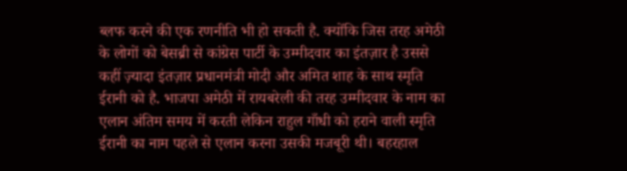ब्लफ करने की एक रणनीति भी हो सकती है. क्योंकि जिस तरह अमेठी के लोगों को बेसब्री से कांग्रेस पार्टी के उम्मीदवार का इंतज़ार है उससे कहीं ज़्यादा इंतज़ार प्रधानमंत्री मोदी और अमित शाह के साथ स्मृति ईरानी को है. भाजपा अमेठी में रायबरेली की तरह उम्मीदवार के नाम का एलान अंतिम समय में करती लेकिन राहुल गाँधी को हराने वाली स्मृति ईरानी का नाम पहले से एलान करना उसकी मजबूरी थी। बहरहाल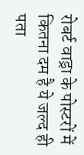रोबर्ट वाड्रा के पोस्टरों में कितना दम है ये जल्द ही पता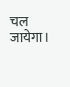चल जायेगा।